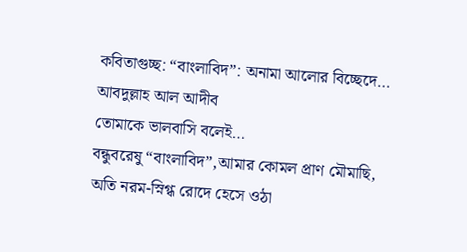কবিতাগুচ্ছ: “বাংলাবিদ”: অনামা আলোর বিচ্ছেদে…
আবদুল্লাহ আল আদীব
তোমাকে ভালবাসি বলেই…
বন্ধুবরেষু “বাংলাবিদ”,আমার কোমল প্রাণ মৌমাছি,
অতি নরম-স্নিগ্ধ রোদে হেসে ওঠা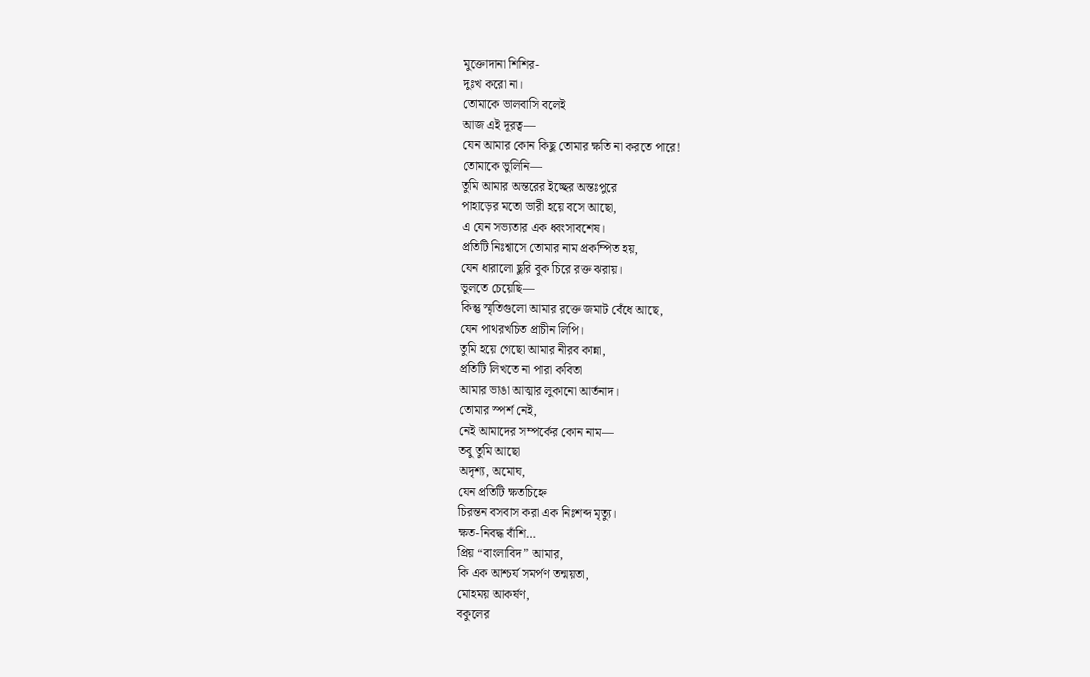মুক্তোদানা শিশির-
দুঃখ করো না।
তোমাকে ভালবাসি বলেই
আজ এই দূরত্ব—
যেন আমার কোন কিছু তোমার ক্ষতি না করতে পারে!
তোমাকে ভুলিনি—
তুমি আমার অন্তরের ইচ্ছের অন্তঃপুরে
পাহাড়ের মতো ভারী হয়ে বসে আছো,
এ যেন সভ্যতার এক ধ্বংসাবশেষ।
প্রতিটি নিঃশ্বাসে তোমার নাম প্রকম্পিত হয়,
যেন ধারালো ছুরি বুক চিরে রক্ত ঝরায়।
ভুলতে চেয়েছি—
কিন্তু স্মৃতিগুলো আমার রক্তে জমাট বেঁধে আছে,
যেন পাথরখচিত প্রাচীন লিপি।
তুমি হয়ে গেছো আমার নীরব কান্না,
প্রতিটি লিখতে না পারা কবিতা
আমার ভাঙা আত্মার লুকানো আর্তনাদ।
তোমার স্পর্শ নেই,
নেই আমাদের সম্পর্কের কোন নাম—
তবু তুমি আছো
অদৃশ্য, অমোঘ,
যেন প্রতিটি ক্ষতচিহ্নে
চিরন্তন বসবাস করা এক নিঃশব্দ মৃত্যু।
ক্ষত-নিবদ্ধ বাঁশি…
প্রিয় “বাংলাবিদ” আমার,
কি এক আশ্চর্য সমর্পণ তন্ময়তা,
মোহময় আকর্ষণ,
বকুলের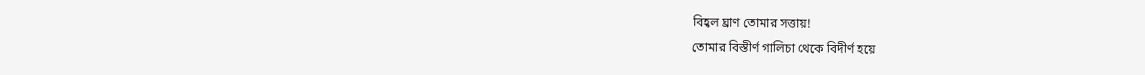বিহ্বল ঘ্রাণ তোমার সত্তায়!
তোমার বিস্তীর্ণ গালিচা থেকে বিদীর্ণ হয়ে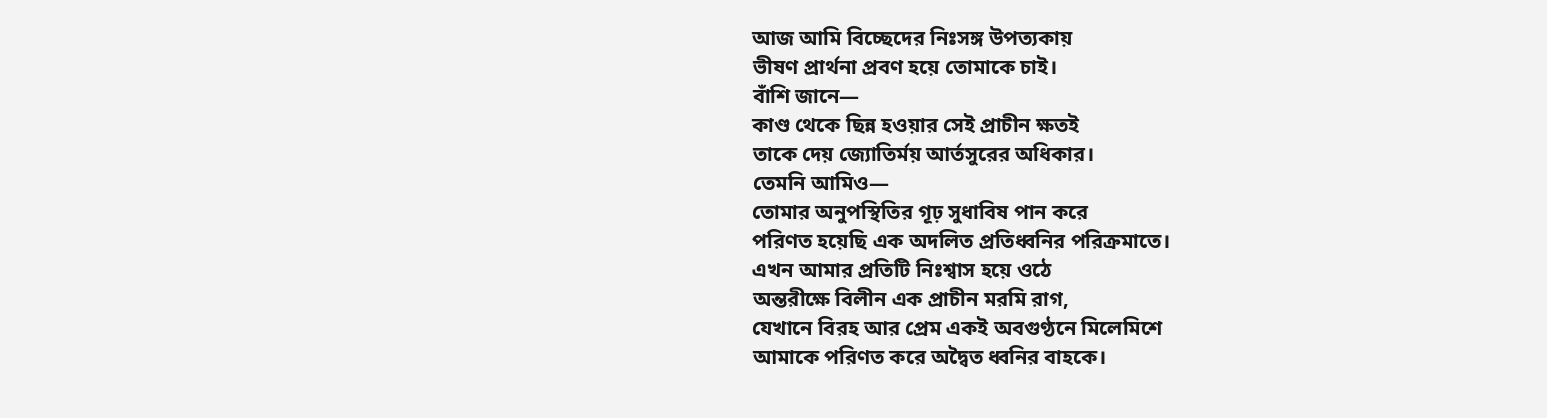আজ আমি বিচ্ছেদের নিঃসঙ্গ উপত্যকায়
ভীষণ প্রার্থনা প্রবণ হয়ে তোমাকে চাই।
বাঁশি জানে—
কাণ্ড থেকে ছিন্ন হওয়ার সেই প্রাচীন ক্ষতই
তাকে দেয় জ্যোতির্ময় আর্তসুরের অধিকার।
তেমনি আমিও—
তোমার অনুপস্থিতির গূঢ় সুধাবিষ পান করে
পরিণত হয়েছি এক অদলিত প্রতিধ্বনির পরিক্রমাতে।
এখন আমার প্রতিটি নিঃশ্বাস হয়ে ওঠে
অন্তরীক্ষে বিলীন এক প্রাচীন মরমি রাগ,
যেখানে বিরহ আর প্রেম একই অবগুণ্ঠনে মিলেমিশে
আমাকে পরিণত করে অদ্বৈত ধ্বনির বাহকে।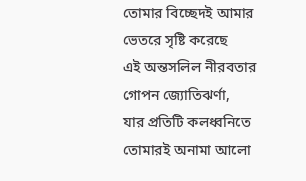তোমার বিচ্ছেদই আমার ভেতরে সৃষ্টি করেছে
এই অন্তসলিল নীরবতার গোপন জ্যোতিঝর্ণা,
যার প্রতিটি কলধ্বনিতে
তোমারই অনামা আলো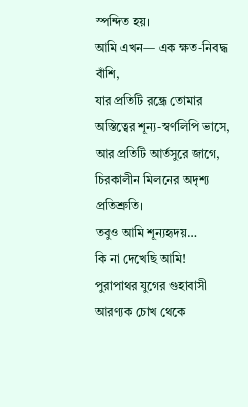স্পন্দিত হয়।
আমি এখন— এক ক্ষত-নিবদ্ধ বাঁশি,
যার প্রতিটি রন্ধ্রে তোমার অস্তিত্বের শূন্য-স্বর্ণলিপি ভাসে,
আর প্রতিটি আর্তসুরে জাগে,
চিরকালীন মিলনের অদৃশ্য প্রতিশ্রুতি।
তবুও আমি শূন্যহৃদয়…
কি না দেখেছি আমি!
পুরাপাথর যুগের গুহাবাসী আরণ্যক চোখ থেকে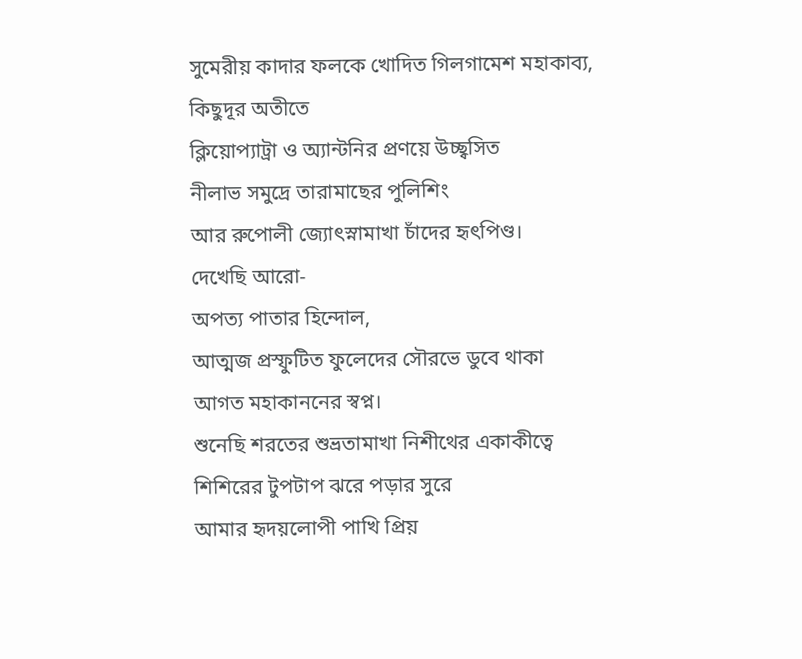সুমেরীয় কাদার ফলকে খোদিত গিলগামেশ মহাকাব্য,
কিছুদূর অতীতে
ক্লিয়োপ্যাট্রা ও অ্যান্টনির প্রণয়ে উচ্ছ্বসিত
নীলাভ সমুদ্রে তারামাছের পুলিশিং
আর রুপোলী জ্যোৎস্নামাখা চাঁদের হৃৎপিণ্ড।
দেখেছি আরো-
অপত্য পাতার হিন্দোল,
আত্মজ প্রস্ফুটিত ফুলেদের সৌরভে ডুবে থাকা
আগত মহাকাননের স্বপ্ন।
শুনেছি শরতের শুভ্রতামাখা নিশীথের একাকীত্বে
শিশিরের টুপটাপ ঝরে পড়ার সুরে
আমার হৃদয়লোপী পাখি প্রিয়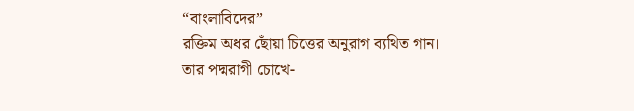“বাংলাবিদের”
রক্তিম অধর ছোঁয়া চিত্তের অনুরাগ ব্যথিত গান।
তার পদ্মরাগী চোখে-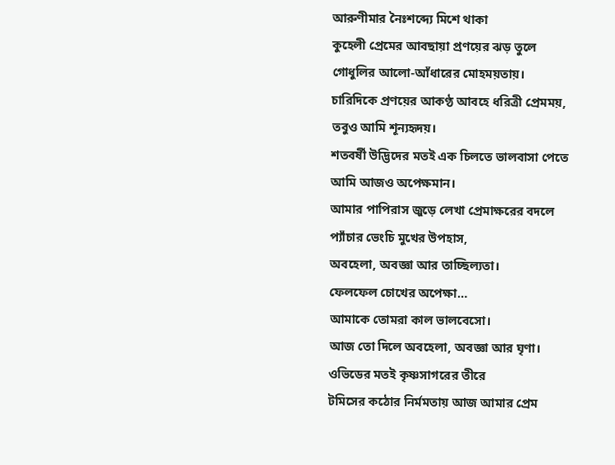আরুণীমার নৈঃশব্দ্যে মিশে থাকা
কুহেলী প্রেমের আবছায়া প্রণয়ের ঝড় তুলে
গোধুলির আলো-আঁধারের মোহময়তায়।
চারিদিকে প্রণয়ের আকণ্ঠ আবহে ধরিত্রী প্রেমময়,
তবুও আমি শূন্যহৃদয়।
শতবর্ষী উদ্ভিদের মতই এক চিলতে ভালবাসা পেতে
আমি আজও অপেক্ষমান।
আমার পাপিরাস জুড়ে লেখা প্রেমাক্ষরের বদলে
প্যাঁচার ভেংচি মুখের উপহাস,
অবহেলা, অবজ্ঞা আর তাচ্ছিল্যতা।
ফেলফেল চোখের অপেক্ষা…
আমাকে তোমরা কাল ভালবেসো।
আজ তো দিলে অবহেলা, অবজ্ঞা আর ঘৃণা।
ওভিডের মতই কৃষ্ণসাগরের তীরে
টমিসের কঠোর নির্মমতায় আজ আমার প্রেম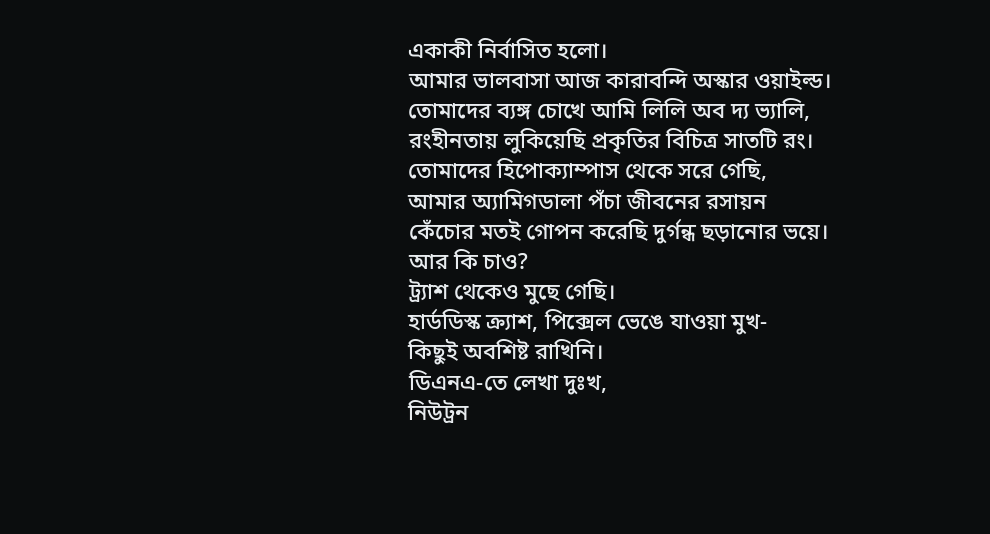একাকী নির্বাসিত হলো।
আমার ভালবাসা আজ কারাবন্দি অস্কার ওয়াইল্ড।
তোমাদের ব্যঙ্গ চোখে আমি লিলি অব দ্য ভ্যালি,
রংহীনতায় লুকিয়েছি প্রকৃতির বিচিত্র সাতটি রং।
তোমাদের হিপোক্যাম্পাস থেকে সরে গেছি,
আমার অ্যামিগডালা পঁচা জীবনের রসায়ন
কেঁচোর মতই গোপন করেছি দুর্গন্ধ ছড়ানোর ভয়ে।
আর কি চাও?
ট্র্যাশ থেকেও মুছে গেছি।
হার্ডডিস্ক ক্র্যাশ, পিক্সেল ভেঙে যাওয়া মুখ-
কিছুই অবশিষ্ট রাখিনি।
ডিএনএ-তে লেখা দুঃখ,
নিউট্রন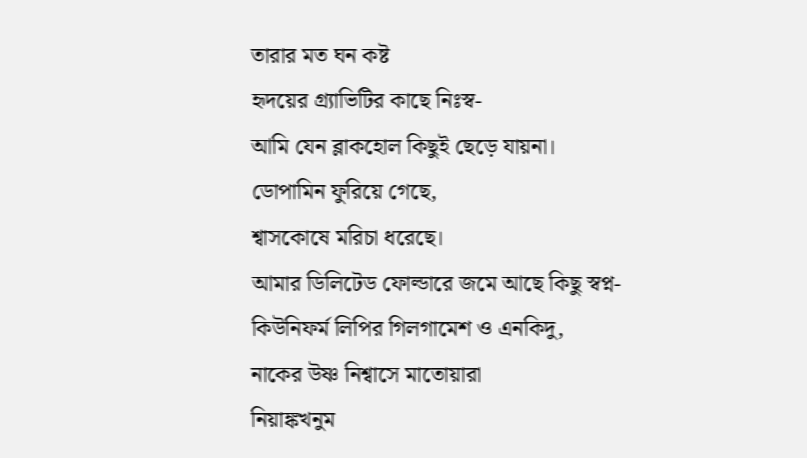তারার মত ঘন কষ্ট
হৃদয়ের গ্র্যাভিটির কাছে নিঃস্ব-
আমি যেন ব্লাকহোল কিছুই ছেড়ে যায়না।
ডোপামিন ফুরিয়ে গেছে,
শ্বাসকোষে মরিচা ধরেছে।
আমার ডিলিটেড ফোল্ডারে জমে আছে কিছু স্বপ্ন-
কিউনিফর্ম লিপির গিলগামেশ ও এনকিদু,
নাকের উষ্ণ নিশ্বাসে মাতোয়ারা
নিয়াঙ্কখনুম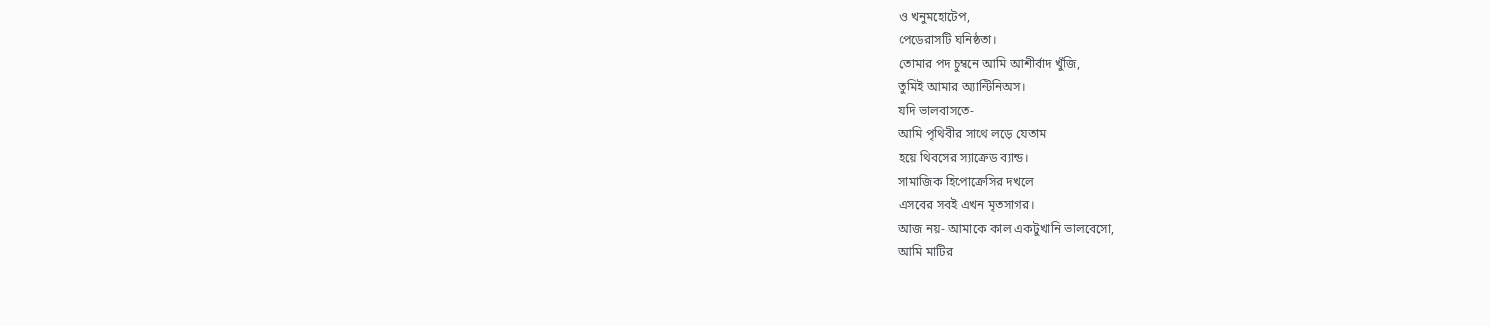ও খনুমহোটেপ,
পেডেরাসটি ঘনিষ্ঠতা।
তোমার পদ চুম্বনে আমি আশীর্বাদ খুঁজি,
তুমিই আমার অ্যান্টিনিঅস।
যদি ভালবাসতে-
আমি পৃথিবীর সাথে লড়ে যেতাম
হয়ে থিবসের স্যাক্রেড ব্যান্ড।
সামাজিক হিপোক্রেসির দখলে
এসবের সবই এখন মৃতসাগর।
আজ নয়- আমাকে কাল একটুখানি ভালবেসো,
আমি মাটির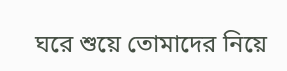ঘরে শুয়ে তোমাদের নিয়ে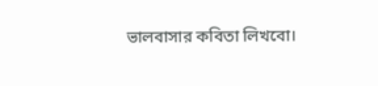ভালবাসার কবিতা লিখবো।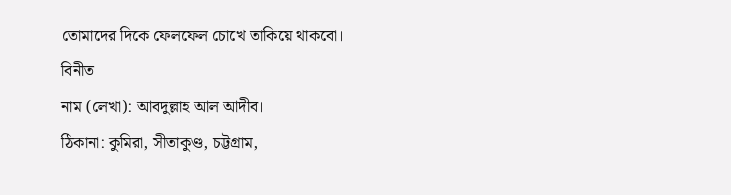তোমাদের দিকে ফেলফেল চোখে তাকিয়ে থাকবো।
বিনীত
নাম (লেখা): আবদুল্লাহ আল আদীব।
ঠিকানা: কুমিরা, সীতাকুণ্ড, চট্টগ্রাম,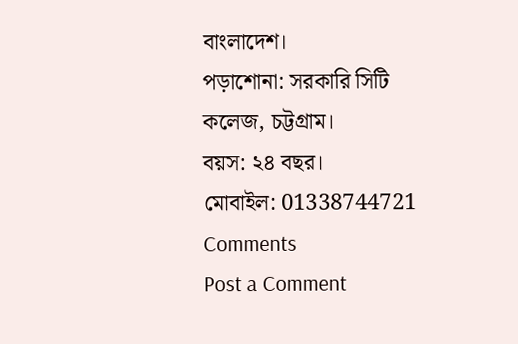বাংলাদেশ।
পড়াশোনা: সরকারি সিটি কলেজ, চট্টগ্রাম।
বয়স: ২৪ বছর।
মোবাইল: 01338744721
Comments
Post a Comment